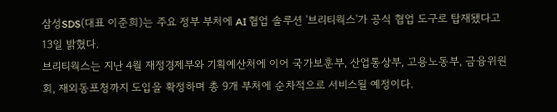삼성SDS(대표 이준희)는 주요 정부 부처에 AI 협업 솔루션 '브리티웍스'가 공식 협업 도구로 탑재됐다고 13일 밝혔다.
브리티웍스는 지난 4월 재정경제부와 기획예산처에 이어 국가보훈부, 산업통상부, 고용노동부, 금융위원회, 재외동포청까지 도입을 확정하며 총 9개 부처에 순차적으로 서비스될 예정이다.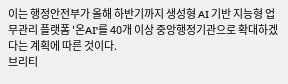이는 행정안전부가 올해 하반기까지 생성형 AI 기반 지능형 업무관리 플랫폼 '온AI'를 40개 이상 중앙행정기관으로 확대하겠다는 계획에 따른 것이다.
브리티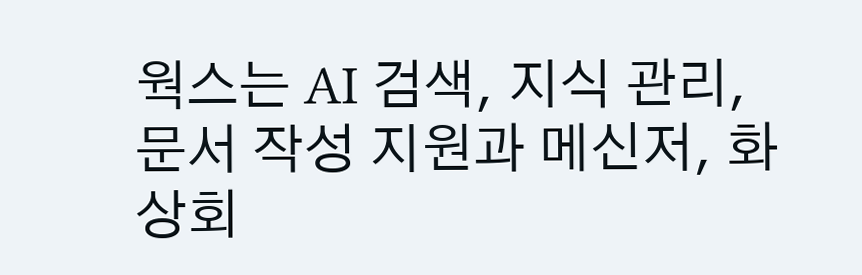웍스는 AI 검색, 지식 관리, 문서 작성 지원과 메신저, 화상회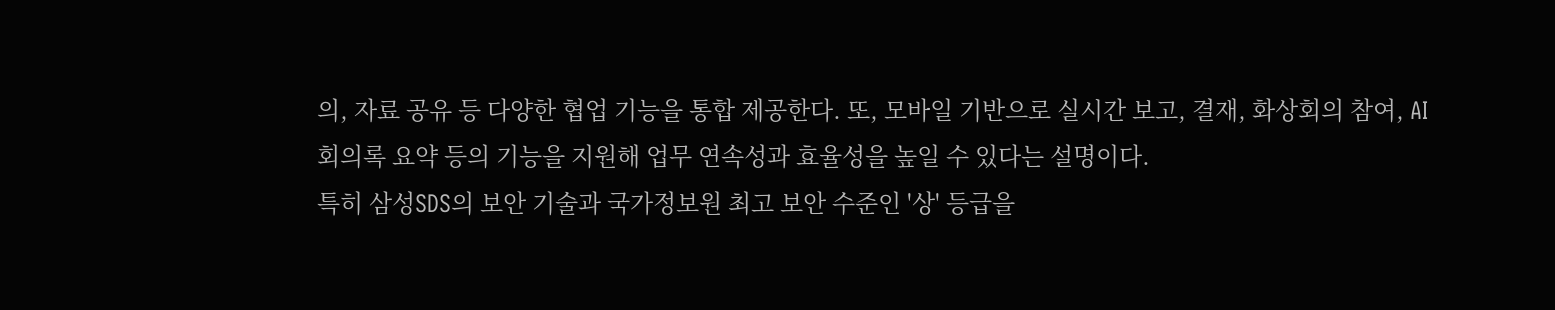의, 자료 공유 등 다양한 협업 기능을 통합 제공한다. 또, 모바일 기반으로 실시간 보고, 결재, 화상회의 참여, AI 회의록 요약 등의 기능을 지원해 업무 연속성과 효율성을 높일 수 있다는 설명이다.
특히 삼성SDS의 보안 기술과 국가정보원 최고 보안 수준인 '상' 등급을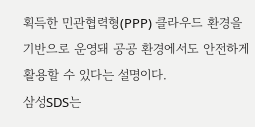획득한 민관협력형(PPP) 클라우드 환경을 기반으로 운영돼 공공 환경에서도 안전하게 활용할 수 있다는 설명이다.
삼성SDS는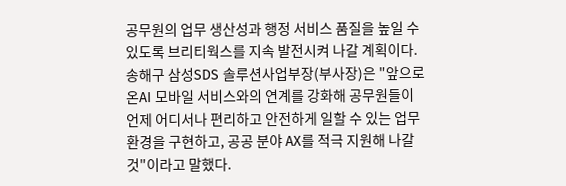공무원의 업무 생산성과 행정 서비스 품질을 높일 수 있도록 브리티웍스를 지속 발전시켜 나갈 계획이다.
송해구 삼성SDS 솔루션사업부장(부사장)은 "앞으로 온AI 모바일 서비스와의 연계를 강화해 공무원들이 언제 어디서나 편리하고 안전하게 일할 수 있는 업무 환경을 구현하고, 공공 분야 AX를 적극 지원해 나갈 것"이라고 말했다.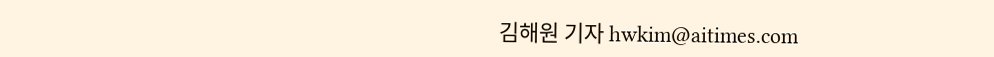김해원 기자 hwkim@aitimes.com